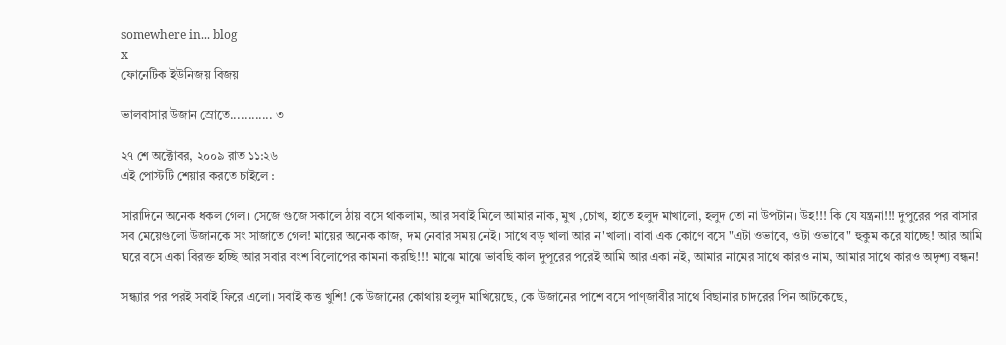somewhere in... blog
x
ফোনেটিক ইউনিজয় বিজয়

ভালবাসার উজান স্রোতে............ ৩

২৭ শে অক্টোবর, ২০০৯ রাত ১১:২৬
এই পোস্টটি শেয়ার করতে চাইলে :

সারাদিনে অনেক ধকল গেল। সেজে গুজে সকালে ঠায় বসে থাকলাম, আর সবাই মিলে আমার নাক, মুখ ,চোখ, হাতে হলুদ মাখালো, হলুদ তো না উপটান। উহ!!! কি যে যন্ত্রনা!!! দুপুরের পর বাসার সব মেয়েগুলো উজানকে সং সাজাতে গেল! মায়ের অনেক কাজ, দম নেবার সময় নেই। সাথে বড় খালা আর ন'খালা। বাবা এক কোণে বসে "এটা ওভাবে, ওটা ওভাবে" হুকুম করে যাচ্ছে! আর আমি ঘরে বসে একা বিরক্ত হচ্ছি আর সবার বংশ বিলোপের কামনা করছি!!! মাঝে মাঝে ভাবছি কাল দুপূরের পরেই আমি আর একা নই, আমার নামের সাথে কারও নাম, আমার সাথে কারও অদৃশ্য বন্ধন!

সন্ধ্যার পর পরই সবাই ফিরে এলো। সবাই কত্ত খুশি! কে উজানের কোথায় হলুদ মাখিয়েছে, কে উজানের পাশে বসে পাণ্জাবীর সাথে বিছানার চাদরের পিন আটকেছে,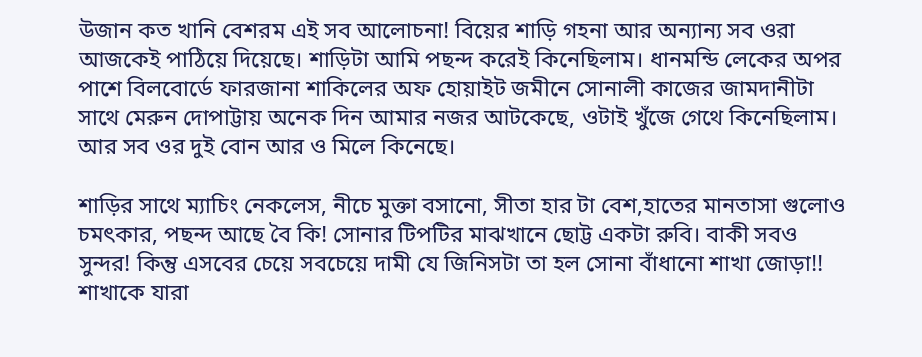উজান কত খানি বেশরম এই সব আলোচনা! বিয়ের শাড়ি গহনা আর অন্যান্য সব ওরা আজকেই পাঠিয়ে দিয়েছে। শাড়িটা আমি পছন্দ করেই কিনেছিলাম। ধানমন্ডি লেকের অপর পাশে বিলবোর্ডে ফারজানা শাকিলের অফ হোয়াইট জমীনে সোনালী কাজের জামদানীটা সাথে মেরুন দোপাট্টায় অনেক দিন আমার নজর আটকেছে, ওটাই খুঁজে গেথে কিনেছিলাম। আর সব ওর দুই বোন আর ও মিলে কিনেছে।

শাড়ির সাথে ম্যাচিং নেকলেস, নীচে মুক্তা বসানো, সীতা হার টা বেশ,হাতের মানতাসা গুলোও চমৎকার, পছন্দ আছে বৈ কি! সোনার টিপটির মাঝখানে ছোট্ট একটা রুবি। বাকী সবও সুন্দর! কিন্তু এসবের চেয়ে সবচেয়ে দামী যে জিনিসটা তা হল সোনা বাঁধানো শাখা জোড়া!! শাখাকে যারা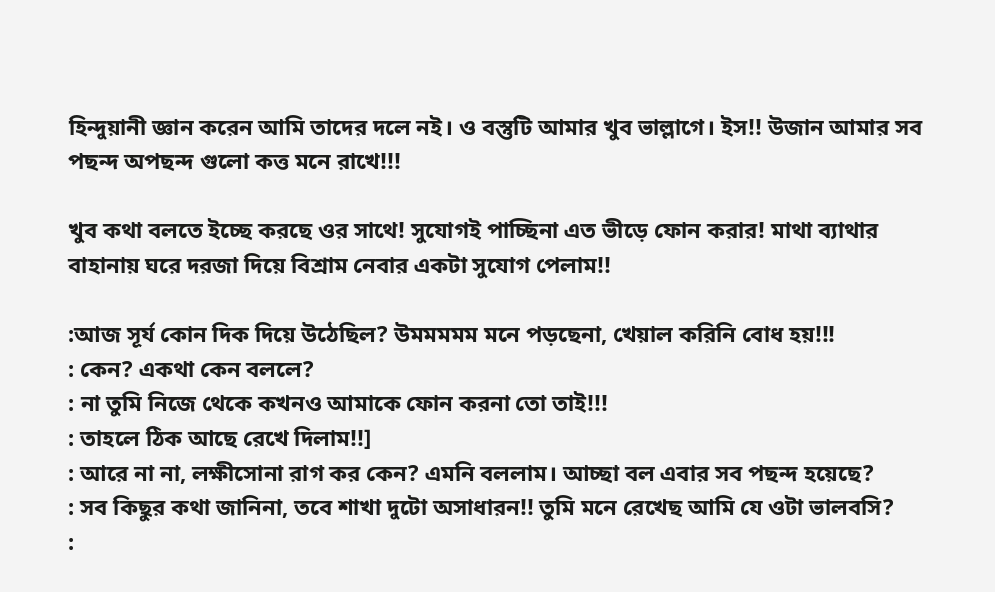হিন্দুয়ানী জ্ঞান করেন আমি তাদের দলে নই। ও বস্তুটি আমার খুব ভাল্লাগে। ইস!! উজান আমার সব পছন্দ অপছন্দ গুলো কত্ত মনে রাখে!!!

খুব কথা বলতে ইচ্ছে করছে ওর সাথে! সুযোগই পাচ্ছিনা এত ভীড়ে ফোন করার! মাথা ব্যাথার বাহানায় ঘরে দরজা দিয়ে বিশ্রাম নেবার একটা সুযোগ পেলাম!!

:আজ সূর্য কোন দিক দিয়ে উঠেছিল? উমমমমম মনে পড়ছেনা, খেয়াল করিনি বোধ হয়!!!
: কেন? একথা কেন বললে?
: না তুমি নিজে থেকে কখনও আমাকে ফোন করনা তো তাই!!!
: তাহলে ঠিক আছে রেখে দিলাম!!]
: আরে না না, লক্ষীসোনা রাগ কর কেন? এমনি বললাম। আচ্ছা বল এবার সব পছন্দ হয়েছে?
: সব কিছুর কথা জানিনা, তবে শাখা দুটো অসাধারন!! তুমি মনে রেখেছ আমি যে ওটা ভালবসি?
: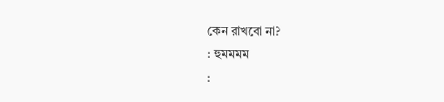কেন রাখবো না?
: হুমমমম
: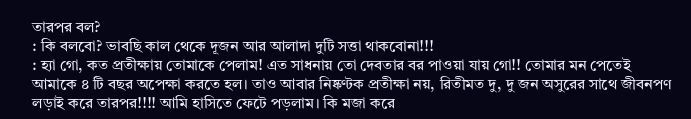তারপর বল?
: কি বলবো? ভাবছি কাল থেকে দূজন আর আলাদা দুটি সত্তা থাকবোনা!!!
: হ্যা গো, কত প্রতীক্ষায় তোমাকে পেলাম! এত সাধনায় তো দেবতার বর পাওয়া যায় গো!! তোমার মন পেতেই আমাকে ৪ টি বছর অপেক্ষা করতে হল। তাও আবার নিষ্কণ্টক প্রতীক্ষা নয়, রিতীমত দু, দু জন অসুরের সাথে জীবনপণ লড়াই করে তারপর!!!! আমি হাসিতে ফেটে পড়লাম। কি মজা করে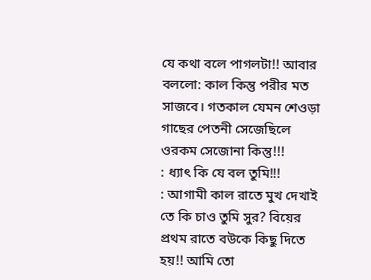যে কথা বলে পাগলটা!! আবার বললো: কাল কিন্তু পরীর মত সাজবে। গতকাল যেমন শেওড়া গাছের পেতনী সেজেছিলে ওরকম সেজোনা কিন্তু!!!
: ধ্যাৎ কি যে বল তুমি!!!
: আগামী কাল রাতে মুখ দেখাই তে কি চাও তুমি সুর? বিয়ের প্রথম রাতে বউকে কিছু দিতে হয়!! আমি তো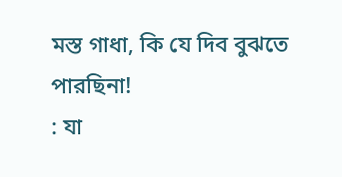মস্ত গাধা, কি যে দিব বুঝতে পারছিনা!
: যা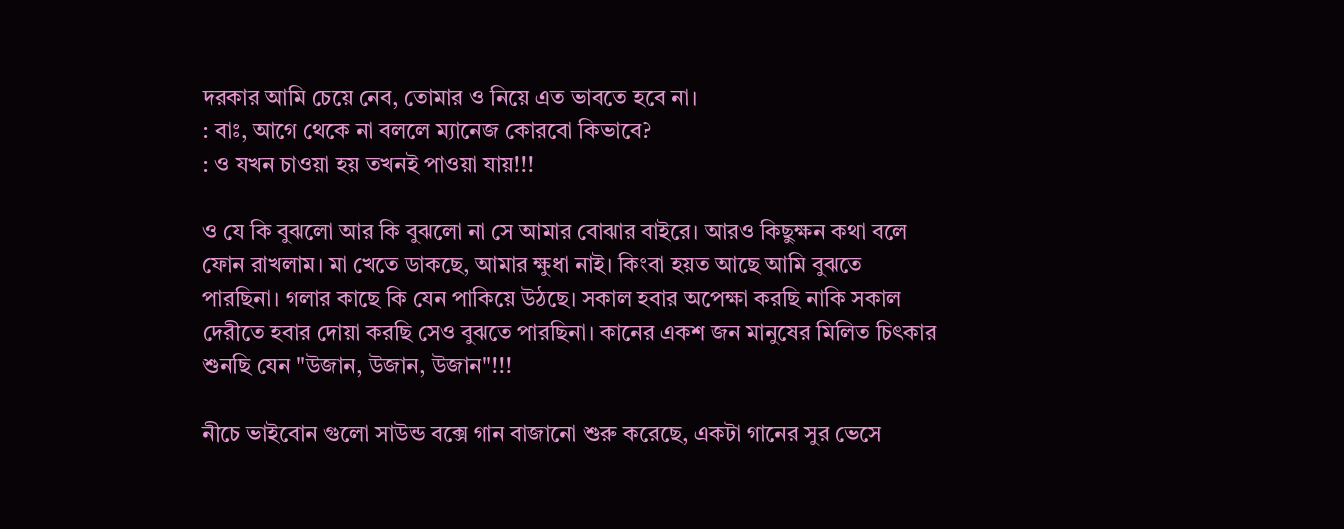দরকার আমি চেয়ে নেব, তোমার ও নিয়ে এত ভাবতে হবে না।
: বাঃ, আগে থেকে না বললে ম্যানেজ কোরবো কিভাবে?
: ও যখন চাওয়া হয় তখনই পাওয়া যায়!!!

ও যে কি বুঝলো আর কি বুঝলো না সে আমার বোঝার বাইরে। আরও কিছুক্ষন কথা বলে ফোন রাখলাম। মা খেতে ডাকছে, আমার ক্ষুধা নাই। কিংবা হয়ত আছে আমি বুঝতে পারছিনা। গলার কাছে কি যেন পাকিয়ে উঠছে। সকাল হবার অপেক্ষা করছি নাকি সকাল দেরীতে হবার দোয়া করছি সেও বুঝতে পারছিনা। কানের একশ জন মানুষের মিলিত চিৎকার শুনছি যেন "উজান, উজান, উজান"!!!

নীচে ভাইবোন গুলো সাউন্ড বক্সে গান বাজানো শুরু করেছে, একটা গানের সুর ভেসে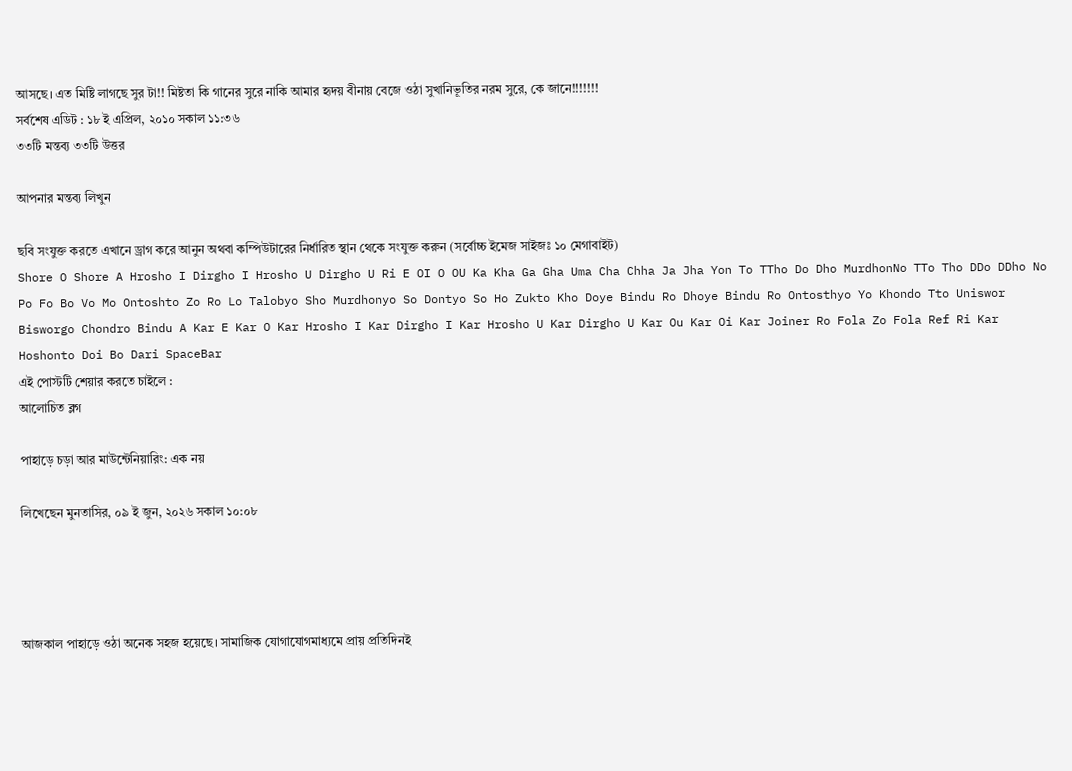আসছে। এত মিষ্টি লাগছে সুর টা!! মিষ্টতা কি গানের সুরে নাকি আমার হৃদয় বীনায় বেজে ওঠা সুখানিভূতির নরম সুরে, কে জানে!!!!!!!
সর্বশেষ এডিট : ১৮ ই এপ্রিল, ২০১০ সকাল ১১:৩৬
৩৩টি মন্তব্য ৩৩টি উত্তর

আপনার মন্তব্য লিখুন

ছবি সংযুক্ত করতে এখানে ড্রাগ করে আনুন অথবা কম্পিউটারের নির্ধারিত স্থান থেকে সংযুক্ত করুন (সর্বোচ্চ ইমেজ সাইজঃ ১০ মেগাবাইট)
Shore O Shore A Hrosho I Dirgho I Hrosho U Dirgho U Ri E OI O OU Ka Kha Ga Gha Uma Cha Chha Ja Jha Yon To TTho Do Dho MurdhonNo TTo Tho DDo DDho No Po Fo Bo Vo Mo Ontoshto Zo Ro Lo Talobyo Sho Murdhonyo So Dontyo So Ho Zukto Kho Doye Bindu Ro Dhoye Bindu Ro Ontosthyo Yo Khondo Tto Uniswor Bisworgo Chondro Bindu A Kar E Kar O Kar Hrosho I Kar Dirgho I Kar Hrosho U Kar Dirgho U Kar Ou Kar Oi Kar Joiner Ro Fola Zo Fola Ref Ri Kar Hoshonto Doi Bo Dari SpaceBar
এই পোস্টটি শেয়ার করতে চাইলে :
আলোচিত ব্লগ

পাহাড়ে চড়া আর মাউন্টেনিয়ারিং: এক নয়

লিখেছেন মুনতাসির, ০৯ ই জুন, ২০২৬ সকাল ১০:০৮




আজকাল পাহাড়ে ওঠা অনেক সহজ হয়েছে। সামাজিক যোগাযোগমাধ্যমে প্রায় প্রতিদিনই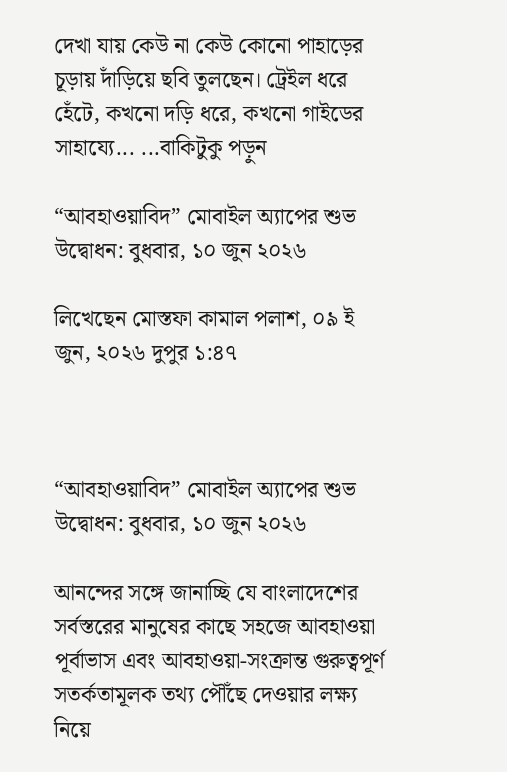দেখা যায় কেউ না কেউ কোনো পাহাড়ের চূড়ায় দাঁড়িয়ে ছবি তুলছেন। ট্রেইল ধরে হেঁটে, কখনো দড়ি ধরে, কখনো গাইডের সাহায্যে... ...বাকিটুকু পড়ুন

“আবহাওয়াবিদ” মোবাইল অ্যাপের শুভ উদ্বোধন: বুধবার, ১০ জুন ২০২৬

লিখেছেন মোস্তফা কামাল পলাশ, ০৯ ই জুন, ২০২৬ দুপুর ১:৪৭



“আবহাওয়াবিদ” মোবাইল অ্যাপের শুভ উদ্বোধন: বুধবার, ১০ জুন ২০২৬

আনন্দের সঙ্গে জানাচ্ছি যে বাংলাদেশের সর্বস্তরের মানুষের কাছে সহজে আবহাওয়া পূর্বাভাস এবং আবহাওয়া-সংক্রান্ত গুরুত্বপূর্ণ সতর্কতামূলক তথ্য পৌঁছে দেওয়ার লক্ষ্য নিয়ে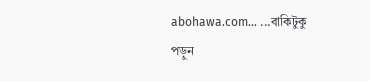abohawa.com... ...বাকিটুকু পড়ুন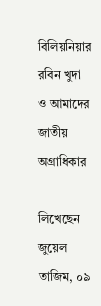বিলিয়নিয়ার রবিন খুদা ও আমাদের জাতীয় অগ্রাধিকার

লিখেছেন জুয়েল তাজিম, ০৯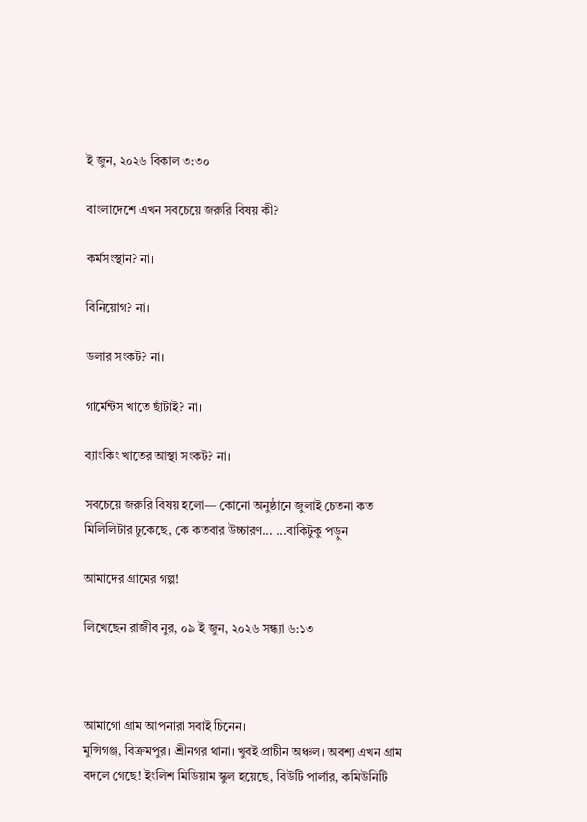ই জুন, ২০২৬ বিকাল ৩:৩০

বাংলাদেশে এখন সবচেয়ে জরুরি বিষয় কী?

কর্মসংস্থান? না।

বিনিয়োগ? না।

ডলার সংকট? না।

গার্মেন্টস খাতে ছাঁটাই? না।

ব্যাংকিং খাতের আস্থা সংকট? না।

সবচেয়ে জরুরি বিষয় হলো— কোনো অনুষ্ঠানে জুলাই চেতনা কত মিলিলিটার ঢুকেছে, কে কতবার উচ্চারণ... ...বাকিটুকু পড়ুন

আমাদের গ্রামের গল্প!

লিখেছেন রাজীব নুর, ০৯ ই জুন, ২০২৬ সন্ধ্যা ৬:১৩



আমাগো গ্রাম আপনারা সবাই চিনেন।
মুন্সিগঞ্জ, বিক্রমপুর। শ্রীনগর থানা। খুবই প্রাচীন অঞ্চল। অবশ্য এখন গ্রাম বদলে গেছে! ইংলিশ মিডিয়াম স্কুল হয়েছে, বিউটি পার্লার, কমিউনিটি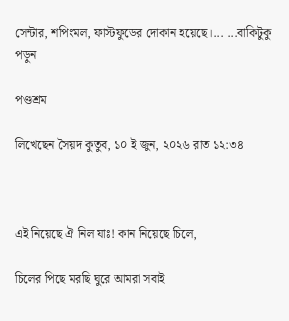সেন্টার, শপিংমল, ফাস্টফুডের দোকান হয়েছে।... ...বাকিটুকু পড়ুন

পণ্ডশ্রম

লিখেছেন সৈয়দ কুতুব, ১০ ই জুন, ২০২৬ রাত ১২:৩৪



এই নিয়েছে ঐ নিল যাঃ! কান নিয়েছে চিলে,

চিলের পিছে মরছি ঘুরে আমরা সবাই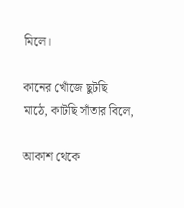মিলে।

কানের খোঁজে ছুটছি মাঠে, কাটছি সাঁতার বিলে,

আকাশ থেকে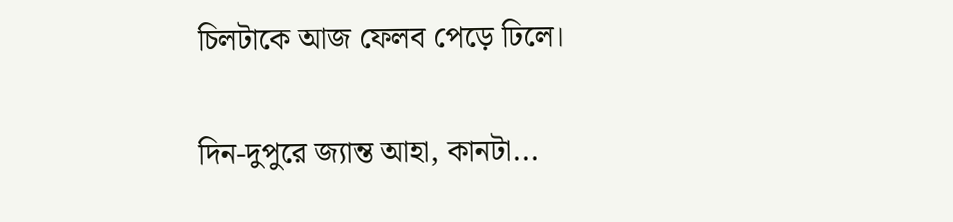চিলটাকে আজ ফেলব পেড়ে ঢিলে।

দিন-দুপুরে জ্যান্ত আহা, কানটা...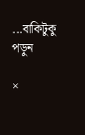...বাকিটুকু পড়ুন

×